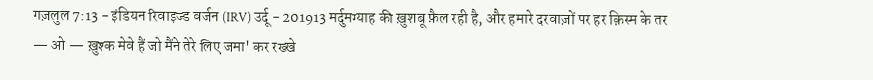गज़लुल 7:13 - इंडियन रिवाइज्ड वर्जन (IRV) उर्दू - 201913 मर्दुमग्याह की ख़ुशबू फ़ैल रही है, और हमारे दरवाज़ों पर हर क़िस्म के तर — ओ — ख़ुश्क मेवे हैं जो मैंने तेरे लिए जमा' कर रख्खे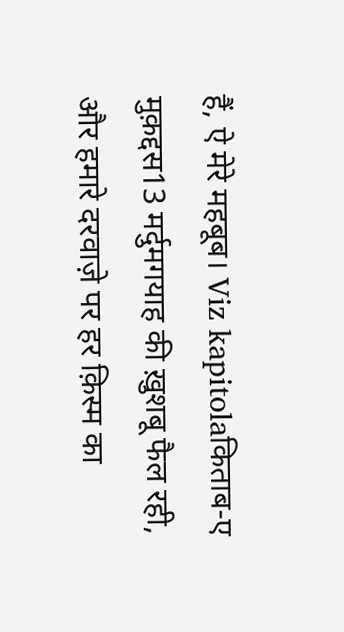हैं, ऐ मेरे महबूब। Viz kapitolaकिताब-ए मुक़द्दस13 मर्दुमगयाह की ख़ुशबू फैल रही, और हमारे दरवाज़े पर हर क़िस्म का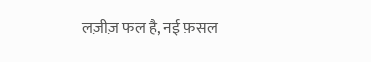लज़ीज़ फल है, नई फ़सल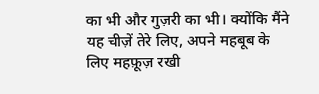का भी और गुज़री का भी। क्योंकि मैंने यह चीज़ें तेरे लिए, अपने महबूब के लिए महफ़ूज़ रखी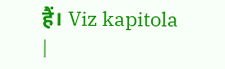हैं। Viz kapitola |